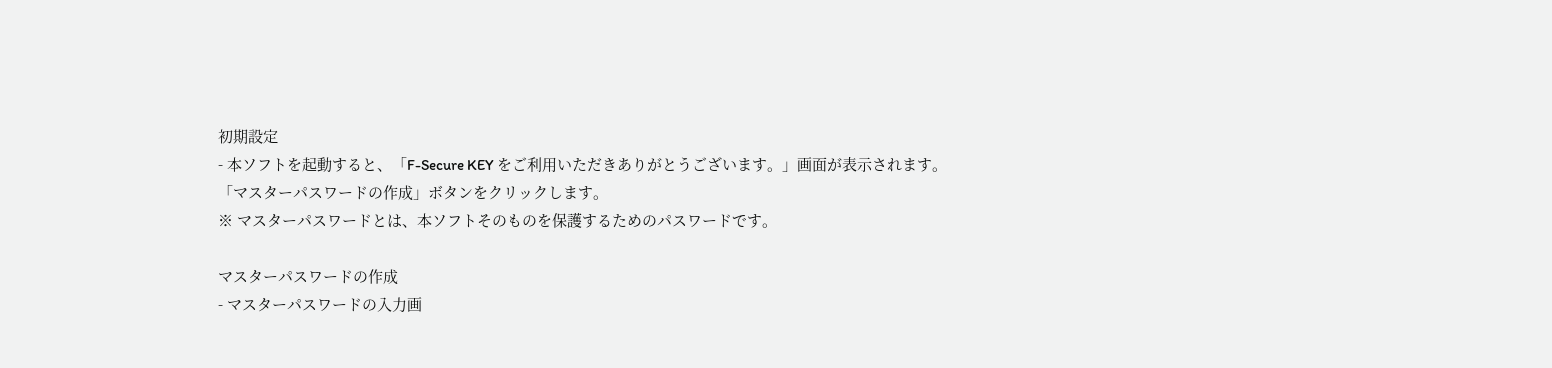初期設定
- 本ソフトを起動すると、「F-Secure KEY をご利用いただきありがとうございます。」画面が表示されます。
「マスターパスワードの作成」ボタンをクリックします。
※ マスターパスワードとは、本ソフトそのものを保護するためのパスワードです。

マスターパスワードの作成
- マスターパスワードの入力画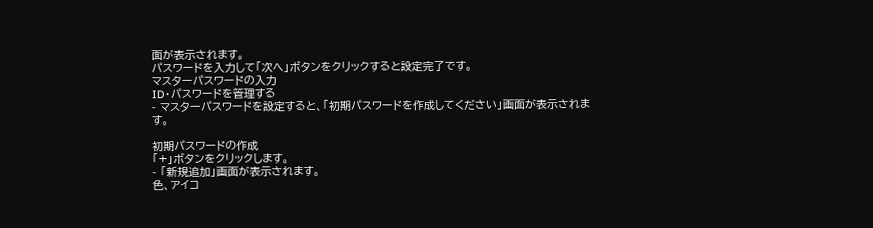面が表示されます。
パスワードを入力して「次へ」ボタンをクリックすると設定完了です。
マスターパスワードの入力
ID・パスワードを管理する
- マスターパスワードを設定すると、「初期パスワードを作成してください」画面が表示されます。

初期パスワードの作成
「+」ボタンをクリックします。
- 「新規追加」画面が表示されます。
色、アイコ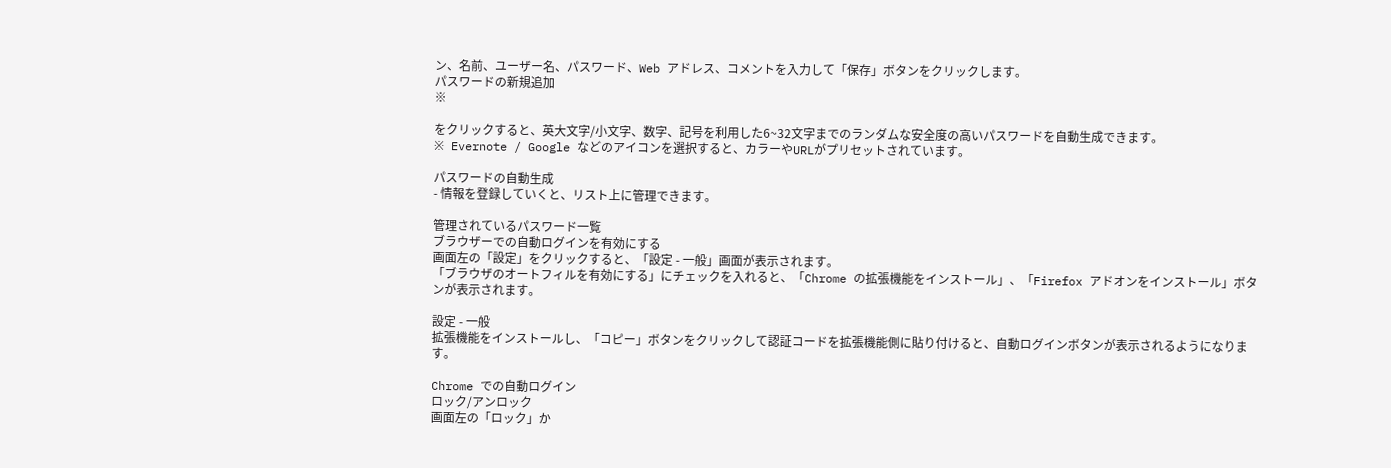ン、名前、ユーザー名、パスワード、Web アドレス、コメントを入力して「保存」ボタンをクリックします。
パスワードの新規追加
※

をクリックすると、英大文字/小文字、数字、記号を利用した6~32文字までのランダムな安全度の高いパスワードを自動生成できます。
※ Evernote / Google などのアイコンを選択すると、カラーやURLがプリセットされています。

パスワードの自動生成
- 情報を登録していくと、リスト上に管理できます。

管理されているパスワード一覧
ブラウザーでの自動ログインを有効にする
画面左の「設定」をクリックすると、「設定 - 一般」画面が表示されます。
「ブラウザのオートフィルを有効にする」にチェックを入れると、「Chrome の拡張機能をインストール」、「Firefox アドオンをインストール」ボタンが表示されます。

設定 - 一般
拡張機能をインストールし、「コピー」ボタンをクリックして認証コードを拡張機能側に貼り付けると、自動ログインボタンが表示されるようになります。

Chrome での自動ログイン
ロック/アンロック
画面左の「ロック」か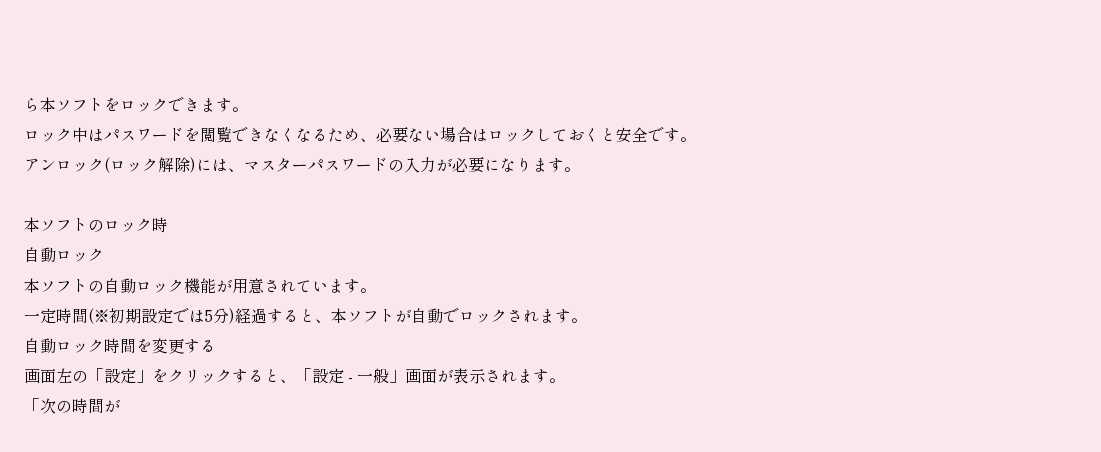ら本ソフトをロックできます。
ロック中はパスワードを閲覧できなくなるため、必要ない場合はロックしておくと安全です。
アンロック(ロック解除)には、マスターパスワードの入力が必要になります。

本ソフトのロック時
自動ロック
本ソフトの自動ロック機能が用意されています。
一定時間(※初期設定では5分)経過すると、本ソフトが自動でロックされます。
自動ロック時間を変更する
画面左の「設定」をクリックすると、「設定 - 一般」画面が表示されます。
「次の時間が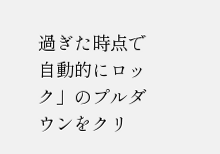過ぎた時点で自動的にロック」のプルダウンをクリ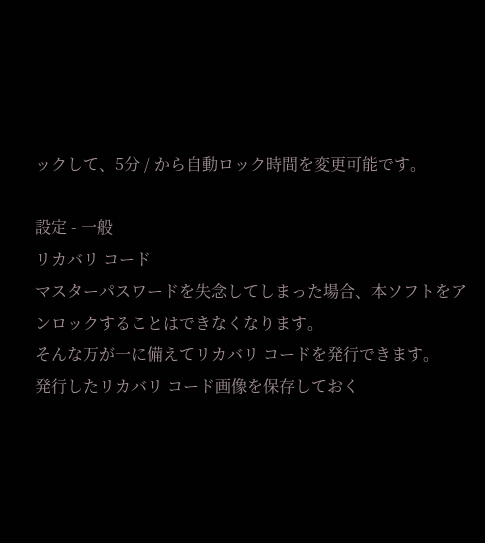ックして、5分 / から自動ロック時間を変更可能です。

設定 - 一般
リカバリ コード
マスターパスワードを失念してしまった場合、本ソフトをアンロックすることはできなくなります。
そんな万が一に備えてリカバリ コードを発行できます。
発行したリカバリ コード画像を保存しておく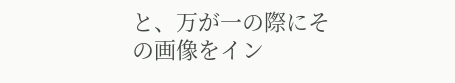と、万が一の際にその画像をイン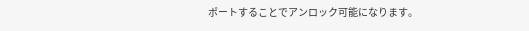ポートすることでアンロック可能になります。